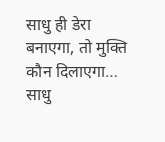साधु ही डेरा बनाएगा, तो मुक्ति कौन दिलाएगा…
साधु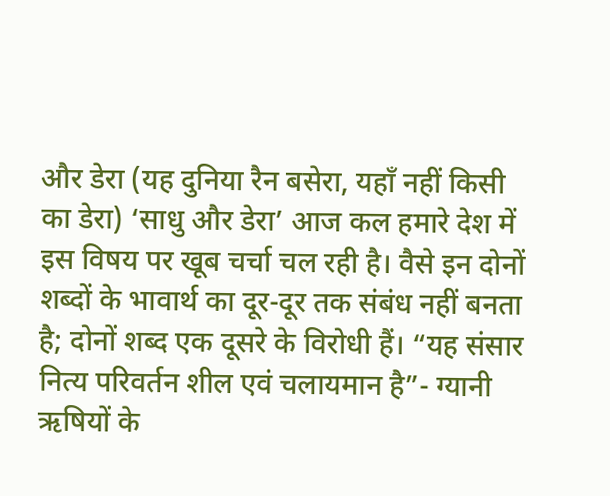और डेरा (यह दुनिया रैन बसेरा, यहाँ नहीं किसी का डेरा) ‘साधु और डेरा’ आज कल हमारे देश में इस विषय पर खूब चर्चा चल रही है। वैसे इन दोनों शब्दों के भावार्थ का दूर-दूर तक संबंध नहीं बनता है; दोनों शब्द एक दूसरे के विरोधी हैं। “यह संसार नित्य परिवर्तन शील एवं चलायमान है”- ग्यानी ऋषियों के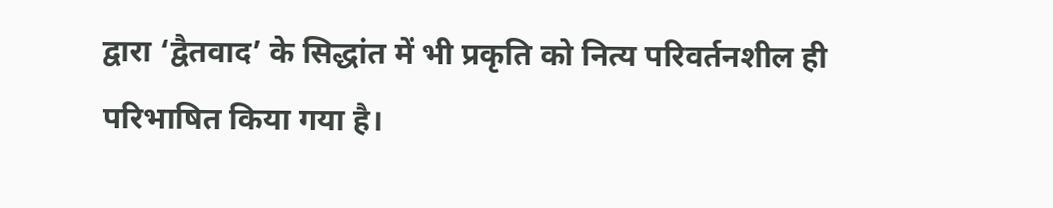द्वारा ‘द्वैतवाद’ के सिद्धांत में भी प्रकृति को नित्य परिवर्तनशील ही परिभाषित किया गया है।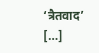‘त्रैतवाद’ […]